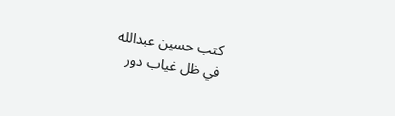كتب حسين عبدالله
في ظل غياب دور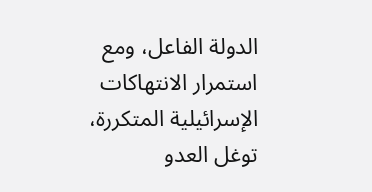الدولة الفاعل، ومع استمرار الانتهاكات الإسرائيلية المتكررة، توغل العدو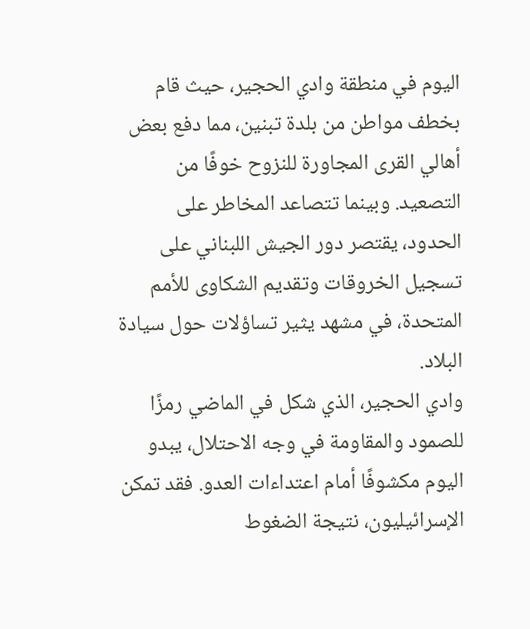اليوم في منطقة وادي الحجير، حيث قام بخطف مواطن من بلدة تبنين، مما دفع بعض أهالي القرى المجاورة للنزوح خوفًا من التصعيد. وبينما تتصاعد المخاطر على الحدود، يقتصر دور الجيش اللبناني على تسجيل الخروقات وتقديم الشكاوى للأمم المتحدة، في مشهد يثير تساؤلات حول سيادة البلاد.
وادي الحجير، الذي شكل في الماضي رمزًا للصمود والمقاومة في وجه الاحتلال، يبدو اليوم مكشوفًا أمام اعتداءات العدو. فقد تمكن الإسرائيليون، نتيجة الضغوط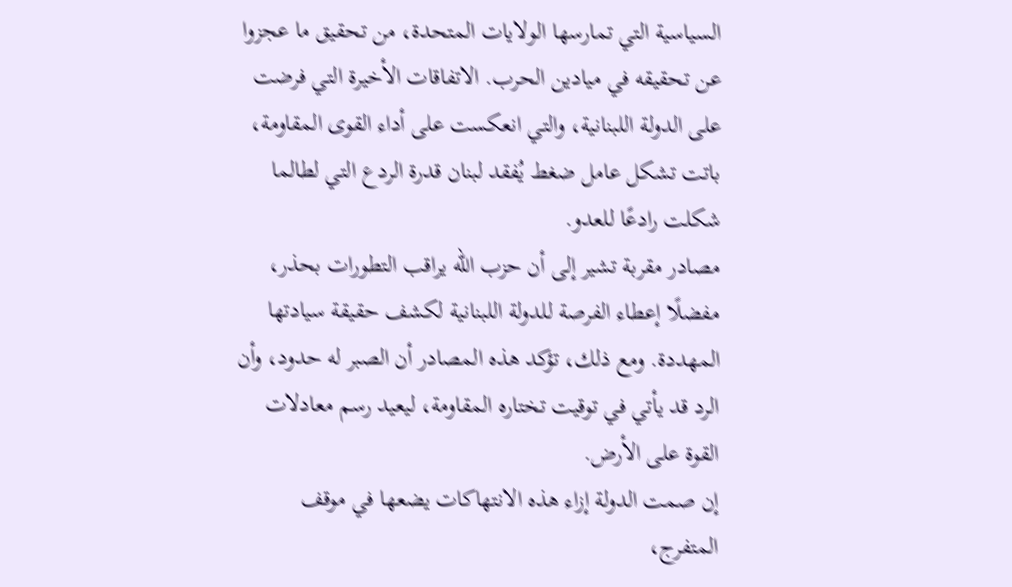السياسية التي تمارسها الولايات المتحدة، من تحقيق ما عجزوا عن تحقيقه في ميادين الحرب. الاتفاقات الأخيرة التي فرضت على الدولة اللبنانية، والتي انعكست على أداء القوى المقاومة، باتت تشكل عامل ضغط يُفقد لبنان قدرة الردع التي لطالما شكلت رادعًا للعدو.
مصادر مقربة تشير إلى أن حزب الله يراقب التطورات بحذر، مفضلًا إعطاء الفرصة للدولة اللبنانية لكشف حقيقة سيادتها المهددة. ومع ذلك، تؤكد هذه المصادر أن الصبر له حدود، وأن الرد قد يأتي في توقيت تختاره المقاومة، ليعيد رسم معادلات القوة على الأرض.
إن صمت الدولة إزاء هذه الانتهاكات يضعها في موقف المتفرج،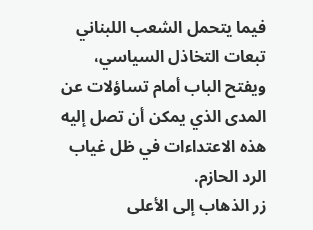فيما يتحمل الشعب اللبناني تبعات التخاذل السياسي، ويفتح الباب أمام تساؤلات عن المدى الذي يمكن أن تصل إليه هذه الاعتداءات في ظل غياب الرد الحازم.
زر الذهاب إلى الأعلى